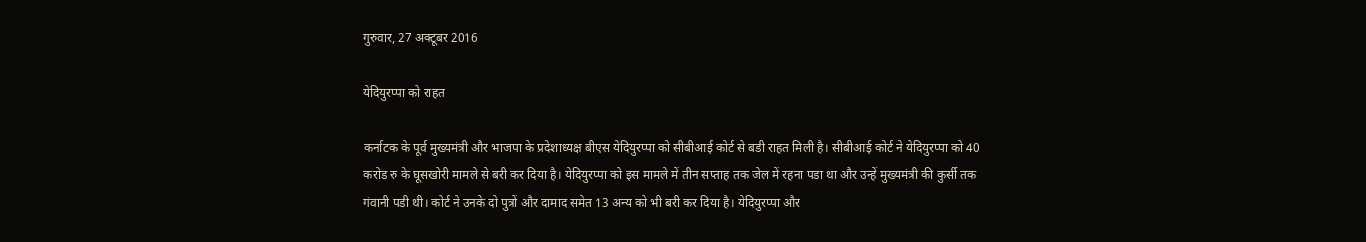गुरुवार, 27 अक्टूबर 2016

येदियुरप्पा को राहत

कर्नाटक के पूर्व मुख्यमंत्री और भाजपा के प्रदेशाध्यक्ष बीएस येदियुरप्पा को सीबीआई कोर्ट से बडी राहत मिली है। सीबीआई कोर्ट ने येदियुरप्पा को 40 करोड रु के घूसखोरी मामले से बरी कर दिया है। येदियुरप्पा को इस मामले में तीन सप्ताह तक जेल में रहना पडा था और उन्हें मुख्यमंत्री की कुर्सी तक गंवानी पडी थी। कोर्ट ने उनके दो पुत्रों और दामाद समेत 13 अन्य को भी बरी कर दिया है। येदियुरप्पा और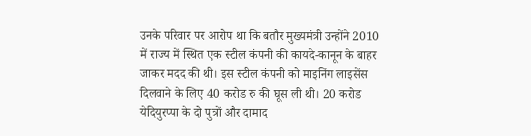उनके परिवार पर आरोप था कि बतौर मुख्यमंत्री उन्होंने 2010 में राज्य में स्थित एक स्टील कंपनी की कायदे-कानून के बाहर जाकर मदद की थी। इस स्टील कंपनी को माइनिंग लाइसेंस दिलवाने के लिए 40 करोड रु की घूस ली थी। 20 करोड येदियुरप्पा के दो पुत्रों और दामाद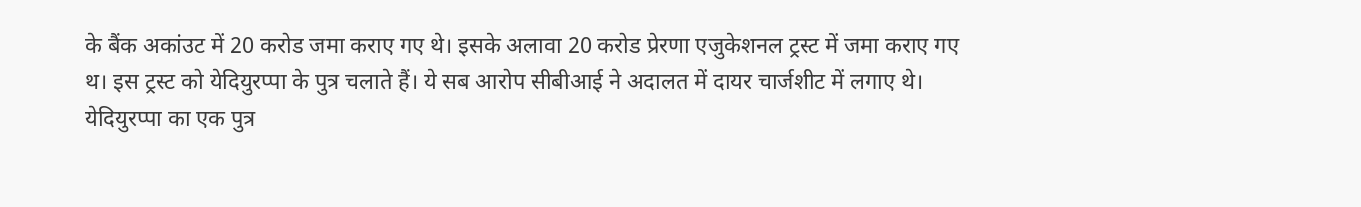के बैंक अकांउट में 20 करोड जमा कराए गए थे। इसके अलावा 20 करोड प्रेरणा एजुकेशनल ट्रस्ट में जमा कराए गए थ। इस ट्रस्ट को येदियुरप्पा के पुत्र चलाते हैं। ये सब आरोप सीबीआई ने अदालत में दायर चार्जशीट में लगाए थे। येदियुरप्पा का एक पुत्र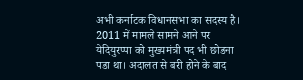अभी कर्नाटक विधानसभा का सदस्य है। 2011 में मामले सामने आने पर येदियुरप्पा को मुख्यमंत्री पद भी छोडना पडा था। अदालत से बरी होने के बाद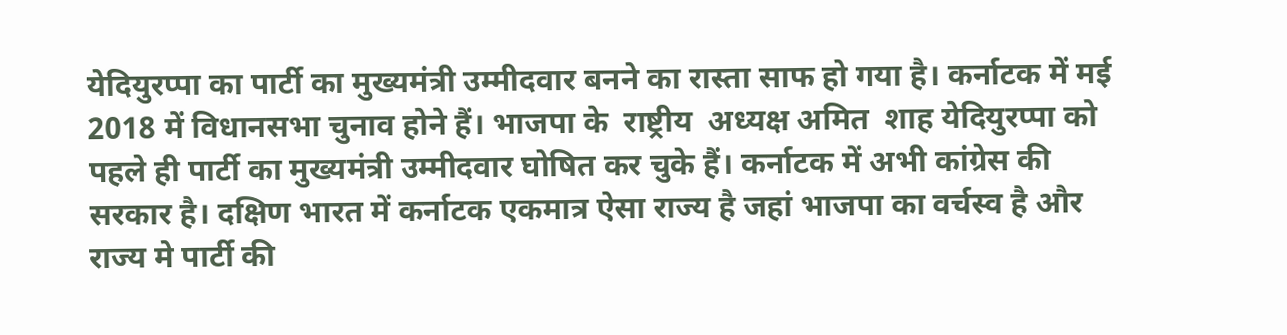येदियुरप्पा का पार्टी का मुख्यमंत्री उम्मीदवार बनने का रास्ता साफ हो गया है। कर्नाटक में मई 2018 में विधानसभा चुनाव होने हैं। भाजपा के  राष्ट्रीय  अध्यक्ष अमित  शाह येदियुरप्पा को पहले ही पार्टी का मुख्यमंत्री उम्मीदवार घोषित कर चुके हैं। कर्नाटक में अभी कांग्रेस की सरकार है। दक्षिण भारत में कर्नाटक एकमात्र ऐसा राज्य है जहां भाजपा का वर्चस्व है और राज्य मे पार्टी की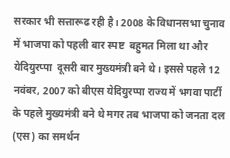सरकार भी सत्तारूढ रही है। 2008 के विधानसभा चुनाव में भाजपा को पहली बार स्पष्ट  बहुमत मिला था और येदियुरप्पा  दूसरी बार मुख्यमंत्री बने थे। इससे पहले 12 नवंबर, 2007 को बीएस येदियुरप्पा राज्य में भगवा पार्टी के पहले मुख्यमंत्री बने थे मगर तब भाजपा को जनता दल (एस) का समर्थन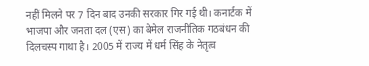नहीं मिलने पर 7 दिन बाद उनकी सरकार गिर गई थी। कनार्टक में भाजपा और जनता दल (एस) का बेमेल राजनीतिक गठबंधन की दिलचस्प गाथा है। 2005 में राज्य में धर्म सिंह के नेतृत्व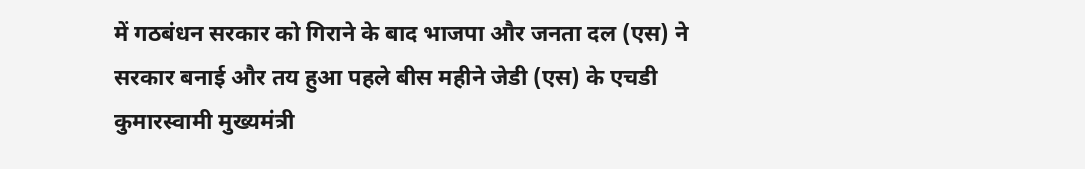में गठबंधन सरकार को गिराने के बाद भाजपा और जनता दल (एस) ने सरकार बनाई और तय हुआ पहले बीस महीने जेडी (एस) के एचडी कुमारस्वामी मुख्यमंत्री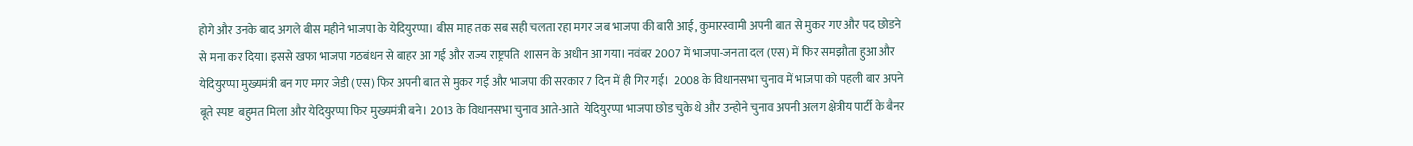होगे और उनके बाद अगले बीस महीने भाजपा के येदियुरप्पा। बीस माह तक सब सही चलता रहा मगर जब भाजपा की बारी आई, कुमारस्वामी अपनी बात से मुकर गए और पद छोडने से मना कर दिया। इससे खफा भाजपा गठबंधन से बाहर आ गई और राज्य राष्ट्रपति  शासन के अधीन आ गया। नवंबर 2007 में भाजपा-जनता दल (एस) में फिर समझौता हुआ और येदियुरप्पा मुख्यमंत्री बन गए मगर जेडी (एस) फिर अपनी बात से मुकर गई और भाजपा की सरकार 7 दिन में ही गिर गई।  2008 के विधानसभा चुनाव में भाजपा को पहली बार अपने बूते स्पष्ट  बहुमत मिला और येदियुरप्पा फिर मुख्यमंत्री बने। 2013 के विधानसभा चुनाव आते-आते  येदियुरप्पा भाजपा छोड चुके थे और उन्होने चुनाव अपनी अलग क्षेत्रीय पार्टी के बैनर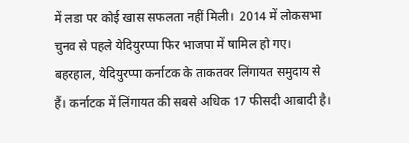में लडा पर कोई खास सफलता नहीं मिली।  2014 में लोकसभा चुनव से पहले येदियुरप्पा फिर भाजपा में षामिल हो गए। बहरहाल, येदियुरप्पा कर्नाटक के ताकतवर लिंगायत समुदाय से हैं। कर्नाटक में लिंगायत की सबसे अधिक 17 फीसदी आबादी है।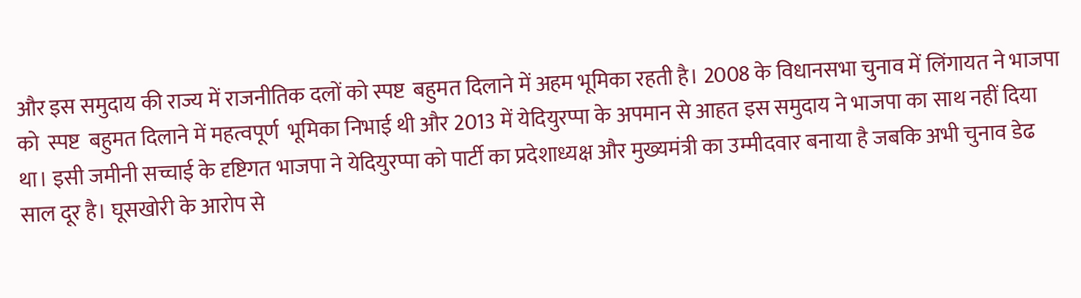और इस समुदाय की राज्य में राजनीतिक दलों को स्पष्ट  बहुमत दिलाने में अहम भूमिका रहती है। 2008 के विधानसभा चुनाव में लिंगायत ने भाजपा को  स्पष्ट  बहुमत दिलाने में महत्वपूर्ण  भूमिका निभाई थी और 2013 में येदियुरप्पा के अपमान से आहत इस समुदाय ने भाजपा का साथ नहीं दिया था। इसी जमीनी सच्चाई के दृष्टिगत भाजपा ने येदियुरप्पा को पार्टी का प्रदेशाध्यक्ष और मुख्यमंत्री का उम्मीदवार बनाया है जबकि अभी चुनाव डेढ साल दूर है। घूसखोरी के आरोप से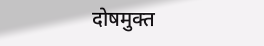दोषमुक्त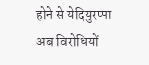होने से येदियुरप्पा अब विरोधियों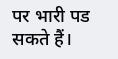पर भारी पड सकते हैं।